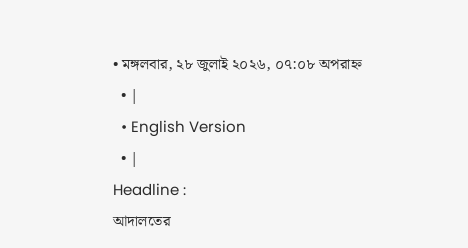• মঙ্গলবার, ২৮ জুলাই ২০২৬, ০৭:০৮ অপরাহ্ন
  • |
  • English Version
  • |
Headline :
আদালতের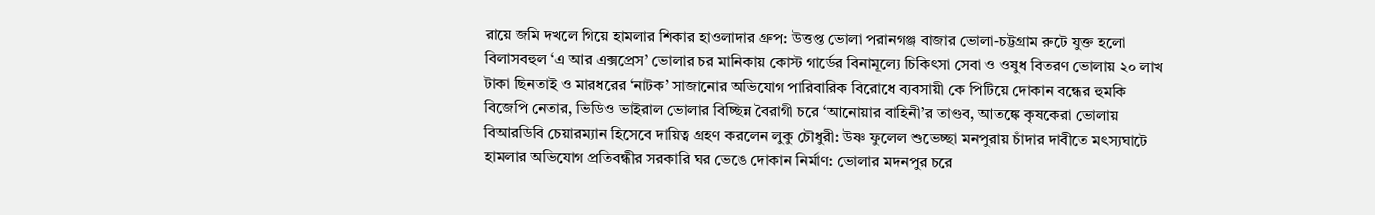রায়ে জমি দখলে গিয়ে হামলার শিকার হাওলাদার গ্রুপ: উত্তপ্ত ভোলা পরানগঞ্জ বাজার ভোলা-চট্টগ্রাম রুটে যুক্ত হলো বিলাসবহুল ‘এ আর এক্সপ্রেস’ ভোলার চর মানিকায় কোস্ট গার্ডের বিনামূল্যে চিকিৎসা সেবা ও ওষুধ বিতরণ ভোলায় ২০ লাখ টাকা ছিনতাই ও মারধরের ‘নাটক’ সাজানোর অভিযোগ পারিবারিক বিরোধে ব্যবসায়ী কে পিটিয়ে দোকান বন্ধের হুমকি বিজেপি নেতার, ভিডিও ভাইরাল ভোলার বিচ্ছিন্ন বৈরাগী চরে ‘আনোয়ার বাহিনী’র তাণ্ডব, আতঙ্কে কৃষকেরা ভোলায় বিআরডিবি চেয়ারম্যান হিসেবে দায়িত্ব গ্রহণ করলেন লুকু চৌধুরী: উষ্ণ ফুলেল শুভেচ্ছা মনপুরায় চাঁদার দাবীতে মৎস্যঘাটে হামলার অভিযোগ প্রতিবন্ধীর সরকারি ঘর ভেঙে দোকান নির্মাণ: ভোলার মদনপুর চরে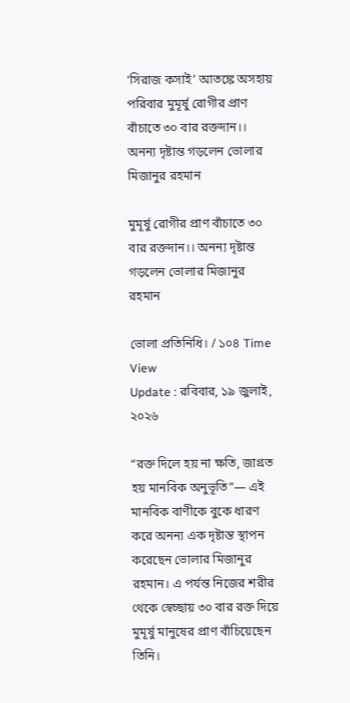‘সিরাজ কসাই’ আতঙ্কে অসহায় পরিবার মুমূর্ষু রোগীর প্রাণ বাঁচাতে ৩০ বার রক্তদান।। অনন্য দৃষ্টান্ত গড়লেন ভোলার মিজানুর রহমান

মুমূর্ষু রোগীর প্রাণ বাঁচাতে ৩০ বার রক্তদান।। অনন্য দৃষ্টান্ত গড়লেন ভোলার মিজানুর রহমান

ভোলা প্রতিনিধি। / ১০৪ Time View
Update : রবিবার, ১৯ জুলাই, ২০২৬

“রক্ত দিলে হয় না ক্ষতি, জাগ্রত হয় মানবিক অনুভূতি”— এই মানবিক বাণীকে বুকে ধারণ করে অনন্য এক দৃষ্টান্ত স্থাপন করেছেন ভোলার মিজানুর রহমান। এ পর্যন্ত নিজের শরীর থেকে স্বেচ্ছায় ৩০ বার রক্ত দিয়ে মুমূর্ষু মানুষের প্রাণ বাঁচিয়েছেন তিনি।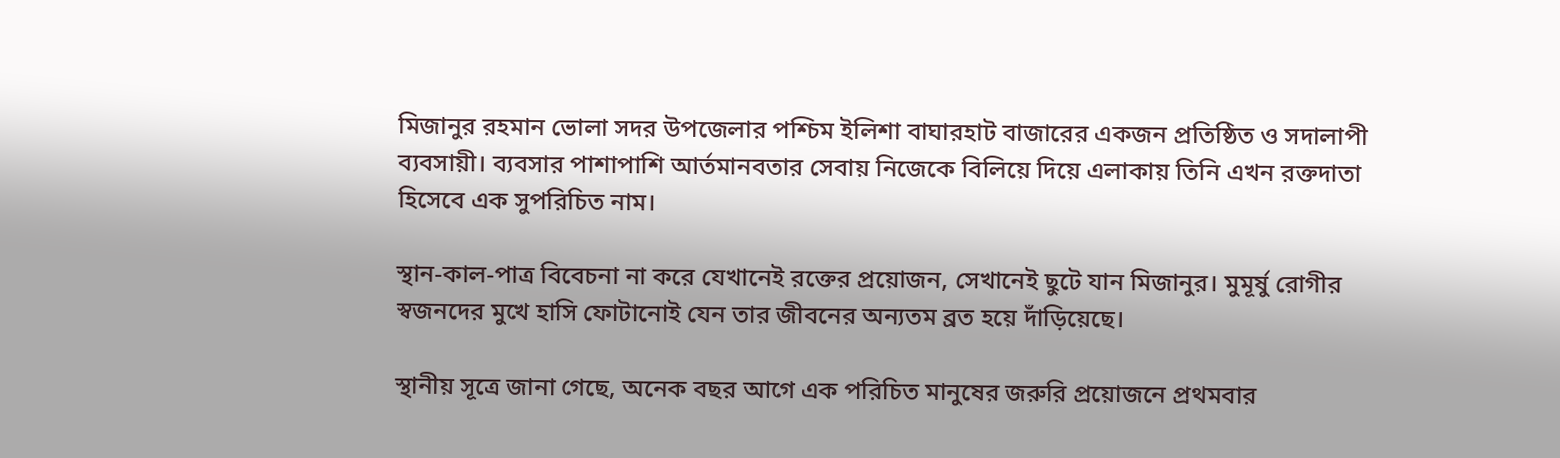মিজানুর রহমান ভোলা সদর উপজেলার পশ্চিম ইলিশা বাঘারহাট বাজারের একজন প্রতিষ্ঠিত ও সদালাপী ব্যবসায়ী। ব্যবসার পাশাপাশি আর্তমানবতার সেবায় নিজেকে বিলিয়ে দিয়ে এলাকায় তিনি এখন রক্তদাতা হিসেবে এক সুপরিচিত নাম।

স্থান-কাল-পাত্র বিবেচনা না করে যেখানেই রক্তের প্রয়োজন, সেখানেই ছুটে যান মিজানুর। মুমূর্ষু রোগীর স্বজনদের মুখে হাসি ফোটানোই যেন তার জীবনের অন্যতম ব্রত হয়ে দাঁড়িয়েছে।

স্থানীয় সূত্রে জানা গেছে, অনেক বছর আগে এক পরিচিত মানুষের জরুরি প্রয়োজনে প্রথমবার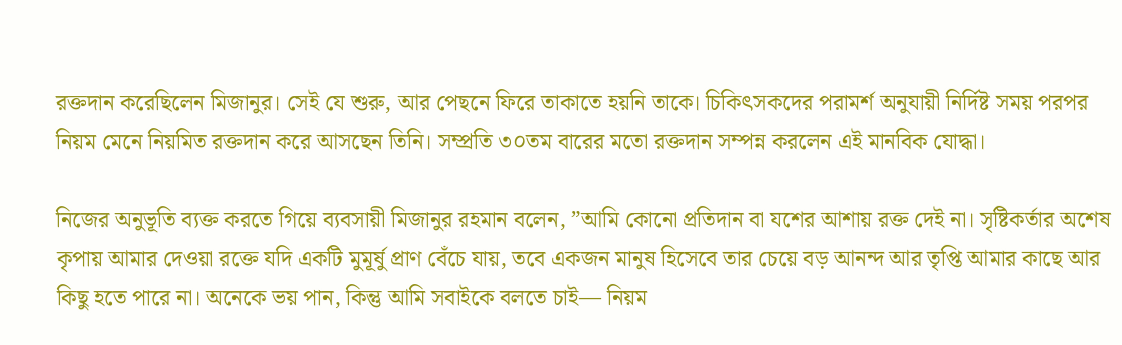রক্তদান করেছিলেন মিজানুর। সেই যে শুরু, আর পেছনে ফিরে তাকাতে হয়নি তাকে। চিকিৎসকদের পরামর্শ অনুযায়ী নির্দিষ্ট সময় পরপর নিয়ম মেনে নিয়মিত রক্তদান করে আসছেন তিনি। সম্প্রতি ৩০তম বারের মতো রক্তদান সম্পন্ন করলেন এই মানবিক যোদ্ধা।

নিজের অনুভূতি ব্যক্ত করতে গিয়ে ব্যবসায়ী মিজানুর রহমান বলেন, ”আমি কোনো প্রতিদান বা যশের আশায় রক্ত দেই না। সৃষ্টিকর্তার অশেষ কৃপায় আমার দেওয়া রক্তে যদি একটি মুমূর্ষু প্রাণ বেঁচে যায়, তবে একজন মানুষ হিসেবে তার চেয়ে বড় আনন্দ আর তৃপ্তি আমার কাছে আর কিছু হতে পারে না। অনেকে ভয় পান, কিন্তু আমি সবাইকে বলতে চাই— নিয়ম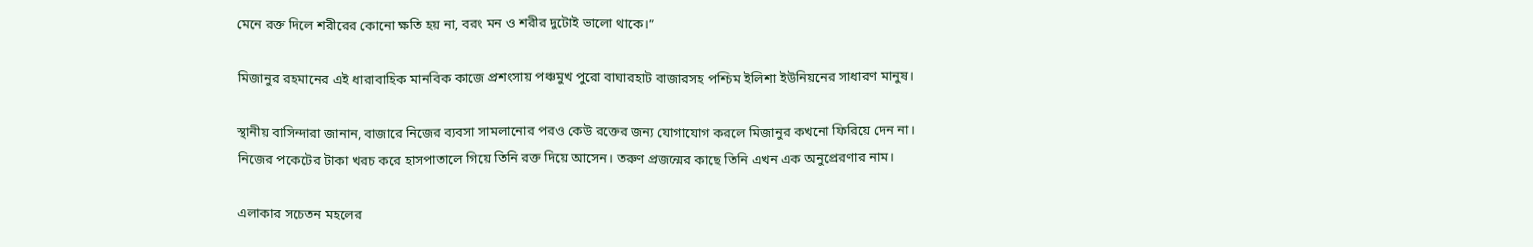মেনে রক্ত দিলে শরীরের কোনো ক্ষতি হয় না, বরং মন ও শরীর দুটোই ভালো থাকে।”

মিজানুর রহমানের এই ধারাবাহিক মানবিক কাজে প্রশংসায় পঞ্চমুখ পুরো বাঘারহাট বাজারসহ পশ্চিম ইলিশা ইউনিয়নের সাধারণ মানুষ।

স্থানীয় বাসিন্দারা জানান, বাজারে নিজের ব্যবসা সামলানোর পরও কেউ রক্তের জন্য যোগাযোগ করলে মিজানুর কখনো ফিরিয়ে দেন না। নিজের পকেটের টাকা খরচ করে হাসপাতালে গিয়ে তিনি রক্ত দিয়ে আসেন। তরুণ প্রজন্মের কাছে তিনি এখন এক অনুপ্রেরণার নাম।

এলাকার সচেতন মহলের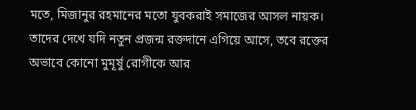মতে, মিজানুর রহমানের মতো যুবকরাই সমাজের আসল নায়ক। তাদের দেখে যদি নতুন প্রজন্ম রক্তদানে এগিয়ে আসে, তবে রক্তের অভাবে কোনো মুমূর্ষু রোগীকে আর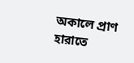অকালে প্রাণ হারাতে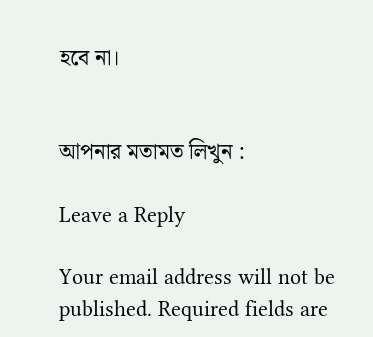হবে না।


আপনার মতামত লিখুন :

Leave a Reply

Your email address will not be published. Required fields are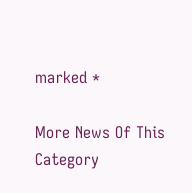marked *

More News Of This Category